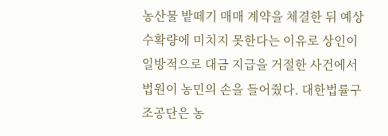농산물 밭떼기 매매 계약을 체결한 뒤 예상 수확량에 미치지 못한다는 이유로 상인이 일방적으로 대금 지급을 거절한 사건에서 법원이 농민의 손을 들어줬다. 대한법률구조공단은 농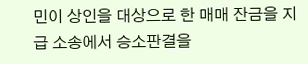민이 상인을 대상으로 한 매매 잔금을 지급 소송에서 승소판결을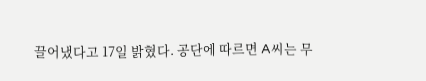끌어냈다고 17일 밝혔다. 공단에 따르면 A씨는 무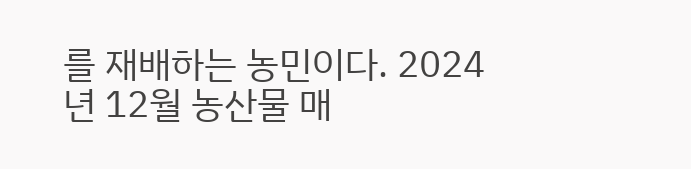를 재배하는 농민이다. 2024년 12월 농산물 매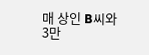매 상인 B씨와 3만